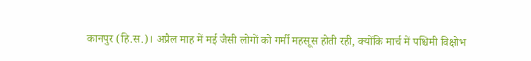कानपुर (हि.स.)। अप्रैल माह में मई जैसी लोगों को गर्मी महसूस होती रही, क्योंकि मार्च में पश्चिमी विक्षोभ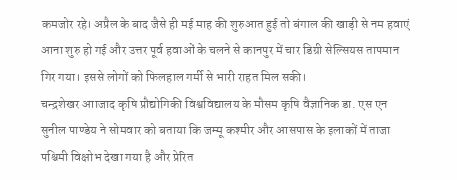कमजोर रहे। अप्रैल के बाद जैसे ही मई माह की शुरुआत हुई तो बंगाल की खाड़ी से नम हवाएं आना शुरु हो गई और उत्तर पूर्व हवाओं के चलने से कानपुर में चार डिग्री सेल्सियस तापमान गिर गया। इससे लोगों को फिलहाल गर्मी से भारी राहत मिल सकी।
चन्द्रशेखर आाजाद कृषि प्रौद्योगिकी विश्वविद्यालय के मौसम कृषि वैज्ञानिक डा. एस एन सुनील पाण्डेय ने सोमवार को बताया कि जम्मू कश्मीर और आसपास के इलाकों में ताजा पश्चिमी विक्षोभ देखा गया है और प्रेरित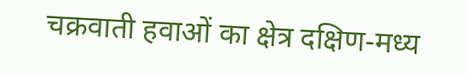चक्रवाती हवाओं का क्षेत्र दक्षिण-मध्य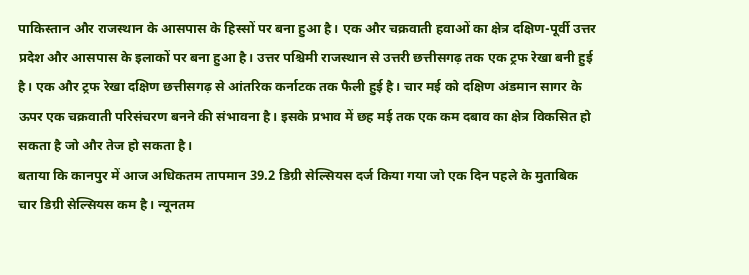पाकिस्तान और राजस्थान के आसपास के हिस्सों पर बना हुआ है। एक और चक्रवाती हवाओं का क्षेत्र दक्षिण-पूर्वी उत्तर प्रदेश और आसपास के इलाकों पर बना हुआ है। उत्तर पश्चिमी राजस्थान से उत्तरी छत्तीसगढ़ तक एक ट्रफ रेखा बनी हुई है। एक और ट्रफ रेखा दक्षिण छत्तीसगढ़ से आंतरिक कर्नाटक तक फैली हुई है। चार मई को दक्षिण अंडमान सागर के ऊपर एक चक्रवाती परिसंचरण बनने की संभावना है। इसके प्रभाव में छह मई तक एक कम दबाव का क्षेत्र विकसित हो सकता है जो और तेज हो सकता है।
बताया कि कानपुर में आज अधिकतम तापमान 39.2 डिग्री सेल्सियस दर्ज किया गया जो एक दिन पहले के मुताबिक चार डिग्री सेल्सियस कम है। न्यूनतम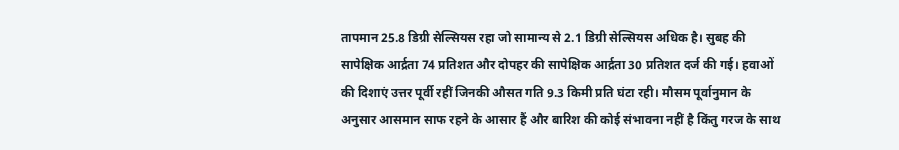तापमान 25.8 डिग्री सेल्सियस रहा जो सामान्य से 2.1 डिग्री सेल्सियस अधिक है। सुबह की सापेक्षिक आर्द्रता 74 प्रतिशत और दोपहर की सापेक्षिक आर्द्रता 30 प्रतिशत दर्ज की गई। हवाओं की दिशाएं उत्तर पूर्वी रहीं जिनकी औसत गति 9.3 किमी प्रति घंटा रही। मौसम पूर्वानुमान के अनुसार आसमान साफ रहने के आसार हैं और बारिश की कोई संभावना नहीं है किंतु गरज के साथ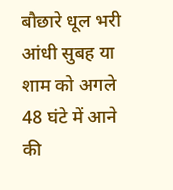बौछारे धूल भरी आंधी सुबह या शाम को अगले 48 घंटे में आने की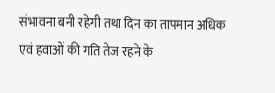संभावना बनी रहेगी तथा दिन का तापमान अधिक एवं हवाओं की गति तेज रहने के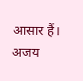आसार हैं।
अजय